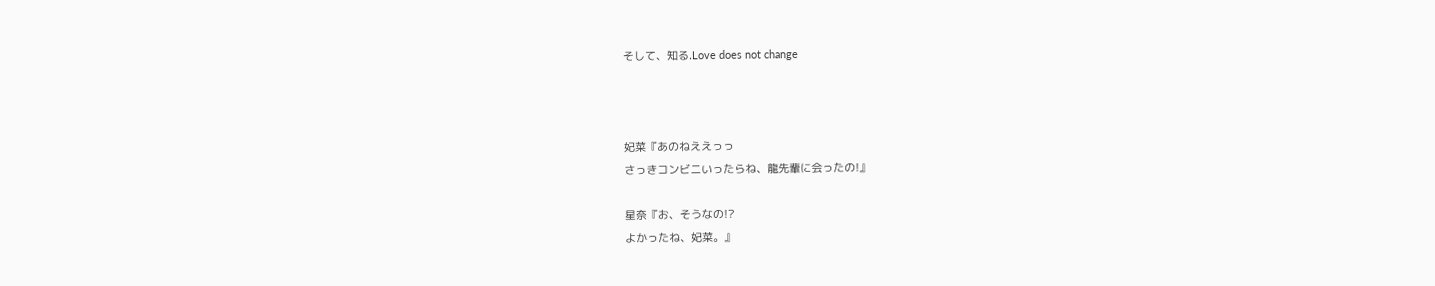そして、知る.Love does not change



妃菜『あのねええっっ
さっきコンビニいったらね、龍先輩に会ったの!』

星奈『お、そうなの!?
よかったね、妃菜。』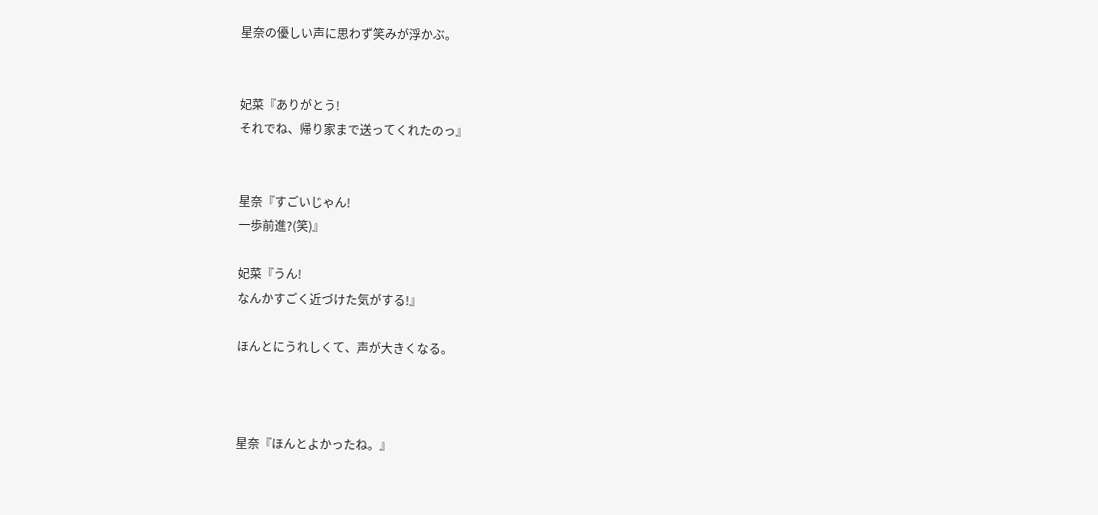星奈の優しい声に思わず笑みが浮かぶ。


妃菜『ありがとう!
それでね、帰り家まで送ってくれたのっ』


星奈『すごいじゃん!
一歩前進?(笑)』

妃菜『うん!
なんかすごく近づけた気がする!』

ほんとにうれしくて、声が大きくなる。



星奈『ほんとよかったね。』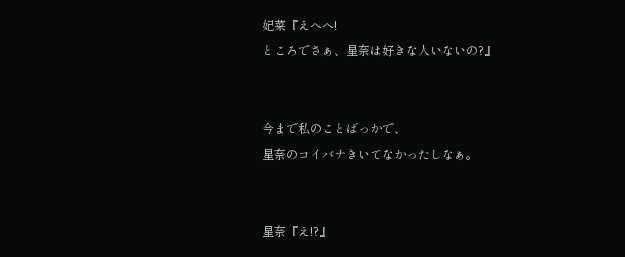妃菜『えへへ!
ところでさぁ、星奈は好きな人いないの?』


今まで私のことばっかで、
星奈のコイバナきいてなかったしなぁ。


星奈『え!?』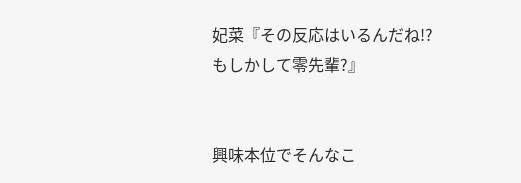妃菜『その反応はいるんだね!?
もしかして零先輩?』


興味本位でそんなこ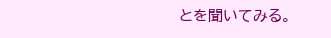とを聞いてみる。